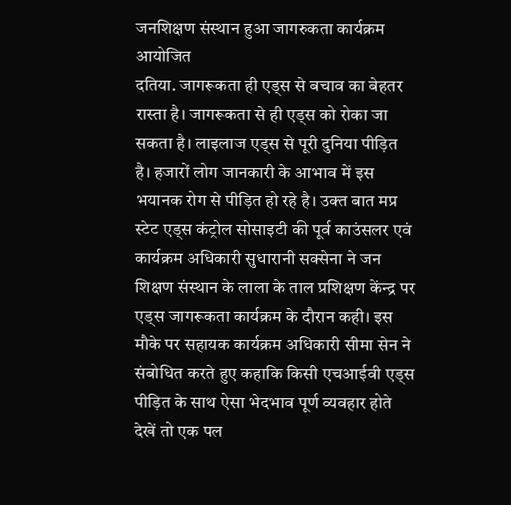जनशिक्षण संस्थान हुआ जागरुकता कार्यक्रम आयोजित
दतिया. जागरूकता ही एड्स से बचाव का बेहतर रास्ता है। जागरूकता से ही एड्स को रोका जा सकता है। लाइलाज एड्स से पूरी दुनिया पीड़ित है। हजारों लोग जानकारी के आभाव में इस भयानक रोग से पीड़ित हो रहे है। उक्त बात मप्र स्टेट एड्स कंट्रोल सोसाइटी की पूर्व काउंसलर एवं कार्यक्रम अधिकारी सुधारानी सक्सेना ने जन शिक्षण संस्थान के लाला के ताल प्रशिक्षण केंन्द्र पर एड्स जागरूकता कार्यक्रम के दौरान कही। इस मौके पर सहायक कार्यक्रम अधिकारी सीमा सेन ने संबोधित करते हुए कहाकि किसी एचआईवी एड्स पीड़ित के साथ ऐसा भेदभाव पूर्ण व्यवहार होते देखें तो एक पल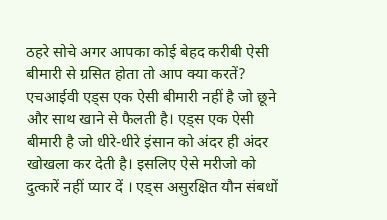ठहरे सोचे अगर आपका कोई बेहद करीबी ऐसी बीमारी से ग्रसित होता तो आप क्या करतें? एचआईवी एड्स एक ऐसी बीमारी नहीं है जो छूने और साथ खाने से फैलती है। एड्स एक ऐसी बीमारी है जो धीरे-धीरे इंसान को अंदर ही अंदर खोखला कर देती है। इसलिए ऐसे मरीजो को दुत्कारें नहीं प्यार दें । एड्स असुरक्षित यौन संबधों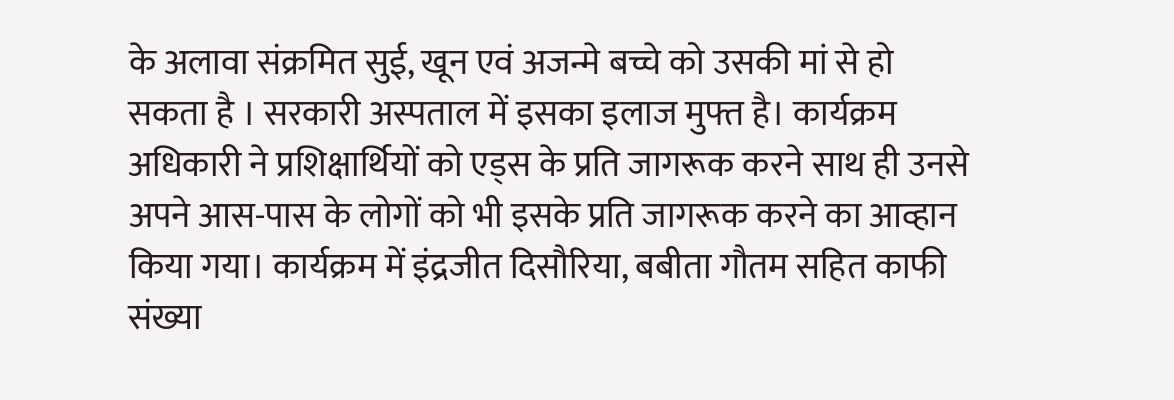के अलावा संक्रमित सुई, खून एवं अजन्मे बच्चे को उसकी मां से हो सकता है । सरकारी अस्पताल में इसका इलाज मुफ्त है। कार्यक्रम अधिकारी ने प्रशिक्षार्थियों को एड्स के प्रति जागरूक करने साथ ही उनसे अपने आस-पास के लोगों को भी इसके प्रति जागरूक करने का आव्हान किया गया। कार्यक्रम में इंद्रजीत दिसौरिया, बबीता गौतम सहित काफी संख्या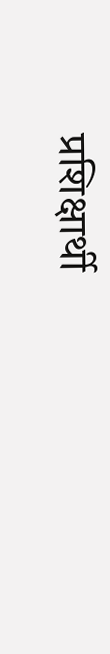प्रशिक्षार्थी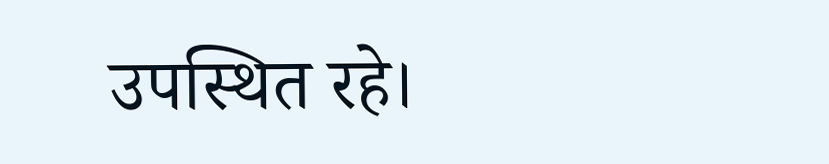उपस्थित रहे।